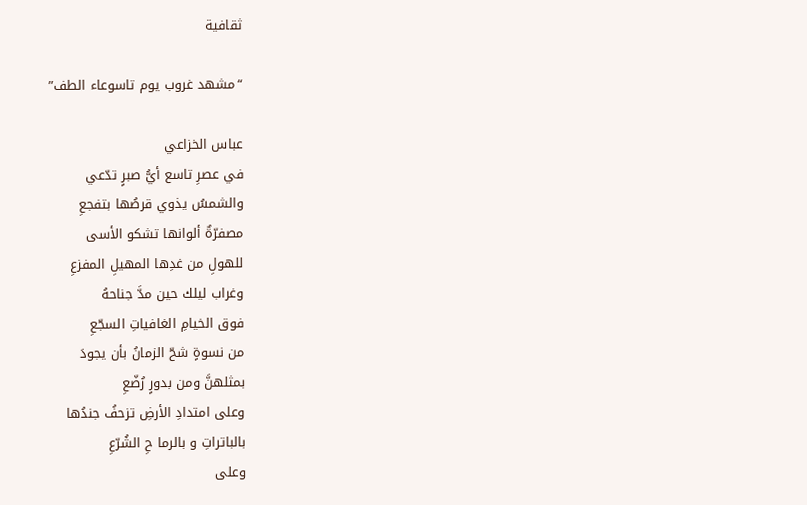ثقافية

“مشهد غروب يوم تاسوعاء الطف”

عباس الخزاعي
في عصرِ تاسع أيُّ صبرٍ تدّعي
والشمسُ يذوي قرصُها بتفجعِ
مصفرّةٌ ألوانها تشكو الأسى
للهولِ من غدِها المهيلِ المفزعِ
وغراب ليلك حين مدَّ جناحهُ
فوق الخيامِ الغافياتِ السجّعِ
من نسوةٍ شحّ الزمانُ بأن يجودَ
بمثلهنَّ ومن بدورٍ رُضّعِ
وعلى امتدادِ الأرضِ تزحفُ جندُها
بالباتراتِ و بالرما حِ الشُرّعِ
وعلى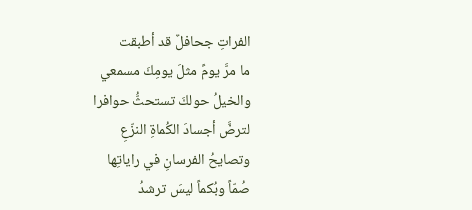الفراتِ جحافلٌ قد أطبقت
ما مرَّ يومً مثلَ يومِكَ مسمعي
والخيلُ حولكَ تستحثُّ حوافرا
لترضَّ أجسادَ الكُماةِ النزّعِ
وتصايحُ الفرسانِ في راياتِها
صُمّاً وبُكماً ليسَ ترشدُ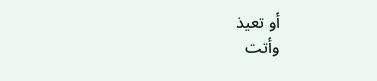أو تعيذ
وأتت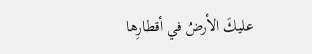عليكَ الأرضُ في أقطارِها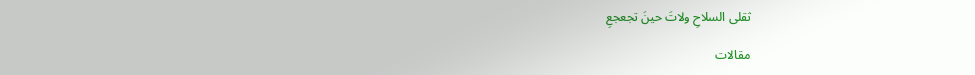ثقلى السلاحِ ولاتَ حينَ تجعجعِ

مقالات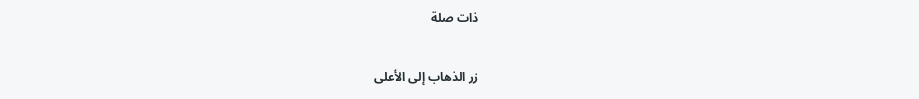ذات صلة

زر الذهاب إلى الأعلى